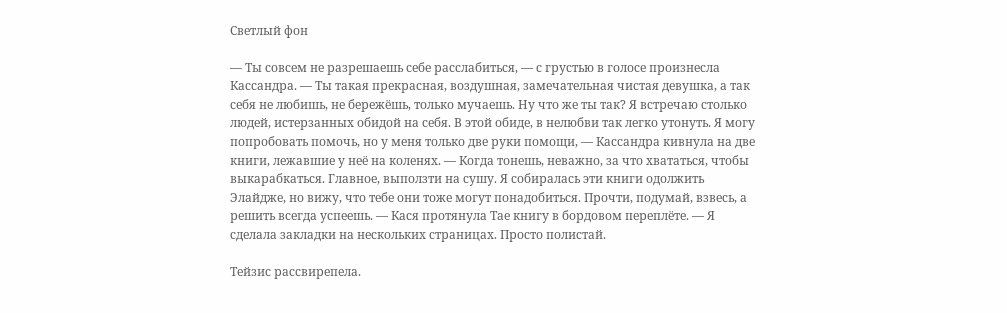Светлый фон

— Ты совсем не разрешаешь себе расслабиться, — с грустью в голосе произнесла Кассандра. — Ты такая прекрасная, воздушная, замечательная чистая девушка, а так себя не любишь, не бережёшь, только мучаешь. Ну что же ты так? Я встречаю столько людей, истерзанных обидой на себя. В этой обиде, в нелюбви так легко утонуть. Я могу попробовать помочь, но у меня только две руки помощи, — Кассандра кивнула на две книги, лежавшие у неё на коленях. — Когда тонешь, неважно, за что хвататься, чтобы выкарабкаться. Главное, выползти на сушу. Я собиралась эти книги одолжить Элайдже, но вижу, что тебе они тоже могут понадобиться. Прочти, подумай, взвесь, а решить всегда успеешь. — Кася протянула Тае книгу в бордовом переплёте. — Я сделала закладки на нескольких страницах. Просто полистай.

Тейзис рассвирепела.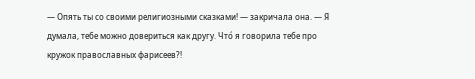— Опять ты со своими религиозными сказками! — закричала она. — Я думала, тебе можно довериться как другу. Что́ я говорила тебе про кружок православных фарисеев?!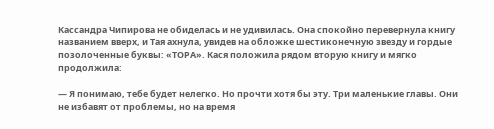Кассандра Чипирова не обиделась и не удивилась. Она спокойно перевернула книгу названием вверх, и Тая ахнула, увидев на обложке шестиконечную звезду и гордые позолоченные буквы: «ТОРА». Кася положила рядом вторую книгу и мягко продолжила:

— Я понимаю, тебе будет нелегко. Но прочти хотя бы эту. Три маленькие главы. Они не избавят от проблемы, но на время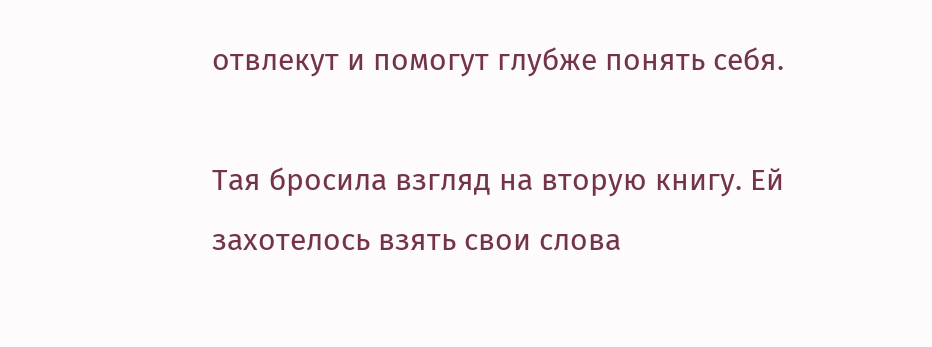отвлекут и помогут глубже понять себя.

Тая бросила взгляд на вторую книгу. Ей захотелось взять свои слова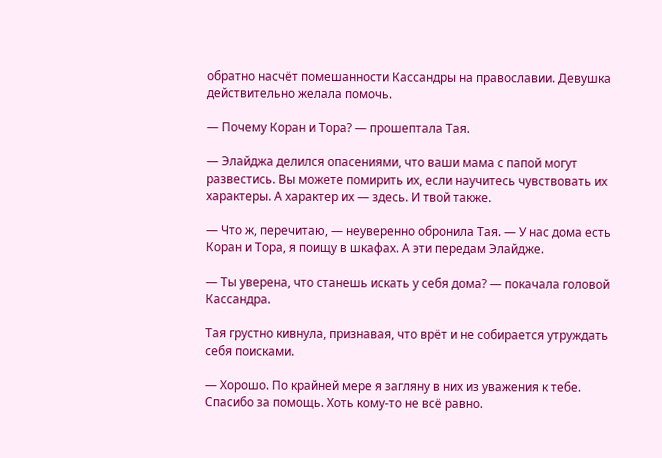обратно насчёт помешанности Кассандры на православии. Девушка действительно желала помочь.

— Почему Коран и Тора? — прошептала Тая.

— Элайджа делился опасениями, что ваши мама с папой могут развестись. Вы можете помирить их, если научитесь чувствовать их характеры. А характер их — здесь. И твой также.

— Что ж, перечитаю, — неуверенно обронила Тая. — У нас дома есть Коран и Тора, я поищу в шкафах. А эти передам Элайдже.

— Ты уверена, что станешь искать у себя дома? — покачала головой Кассандра.

Тая грустно кивнула, признавая, что врёт и не собирается утруждать себя поисками.

— Хорошо. По крайней мере я загляну в них из уважения к тебе. Спасибо за помощь. Хоть кому-то не всё равно.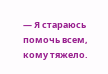— Я стараюсь помочь всем, кому тяжело.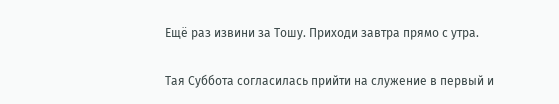Ещё раз извини за Тошу. Приходи завтра прямо с утра.

Тая Суббота согласилась прийти на служение в первый и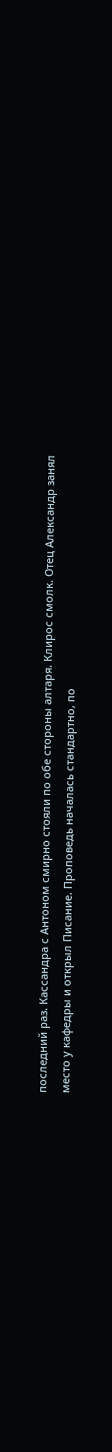последний раз. Кассандра с Антоном смирно стояли по обе стороны алтаря. Клирос смолк. Отец Александр занял место у кафедры и открыл Писание. Проповедь началась стандартно, по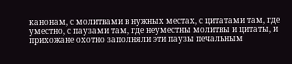канонам, с молитвами в нужных местах, с цитатами там, где уместно, с паузами там, где неуместны молитвы и цитаты, и прихожане охотно заполняли эти паузы печальным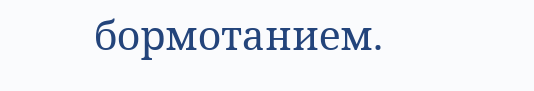бормотанием.